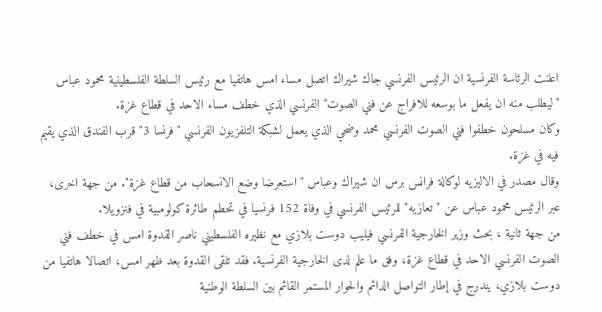اعلنت الرئاسة الفرنسية ان الرئيس الفرنسي جاك شيراك اتصل مساء امس هاتفيا مع رئيس السلطة الفلسطينية محمود عباس "ليطلب منه ان يفعل ما بوسعه للافراج عن فني الصوت" الفرنسي الذي خطف مساء الاحد في قطاع غزة.
وكان مسلحون خطفوا فني الصوت الفرنسي محمد وضحي الذي يعمل لشبكة التلفزيون الفرنسي "فرنسا 3" قرب الفندق الذي يقيم فيه في غزة.
وقال مصدر في الاليزيه لوكالة فرانس برس ان شيراك وعباس "استعرضا وضع الانسحاب من قطاع غزة". من جهة اخرى، عبر الرئيس محمود عباس عن "تعازيه" للرئيس الفرنسي في وفاة 152 فرنسيا في تحطم طائرة كولومبية في فنزويلا.
من جهة ثانية ، بحث وزير الخارجية الفرنسي فيليب دوست بلازي مع نظيره الفلسطيني ناصر القدوة امس في خطف فني الصوت الفرنسي الاحد في قطاع غزة، وفق ما علم لدى الخارجية الفرنسية. فقد تلقى القدوة بعد ظهر امس، اتصالا هاتفيا من دوست بلازي، يندرج في إطار التواصل الدائم والحوار المستمر القائم بين السلطة الوطنية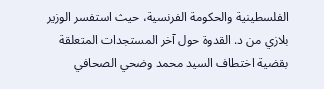الفلسطينية والحكومة الفرنسية، حيث استفسر الوزير بلازي من د. القدوة حول آخر المستجدات المتعلقة بقضية اختطاف السيد محمد وضحي الصحافي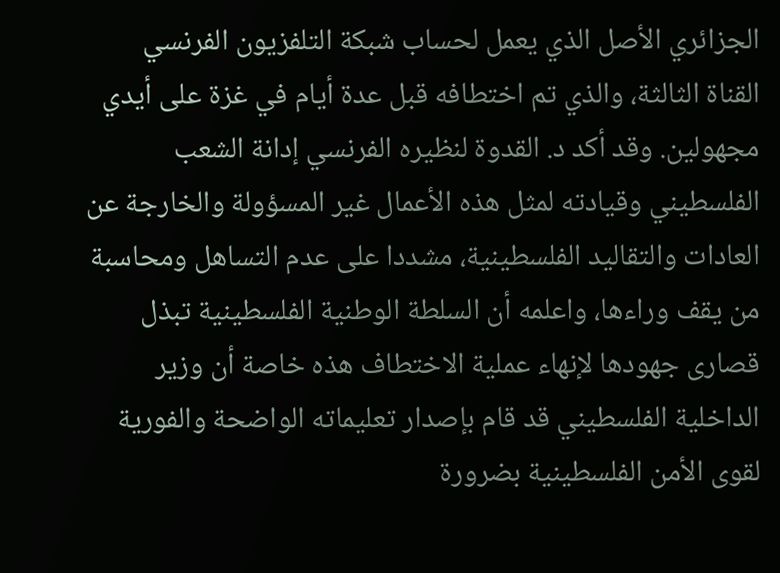الجزائري الأصل الذي يعمل لحساب شبكة التلفزيون الفرنسي القناة الثالثة، والذي تم اختطافه قبل عدة أيام في غزة على أيدي مجهولين. وقد أكد د. القدوة لنظيره الفرنسي إدانة الشعب الفلسطيني وقيادته لمثل هذه الأعمال غير المسؤولة والخارجة عن العادات والتقاليد الفلسطينية، مشددا على عدم التساهل ومحاسبة من يقف وراءها، واعلمه أن السلطة الوطنية الفلسطينية تبذل قصارى جهودها لإنهاء عملية الاختطاف هذه خاصة أن وزير الداخلية الفلسطيني قد قام بإصدار تعليماته الواضحة والفورية لقوى الأمن الفلسطينية بضرورة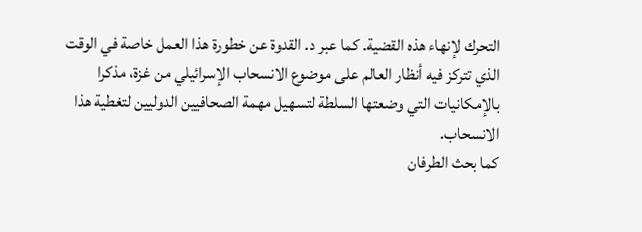التحرك لإنهاء هذه القضية. كما عبر د. القدوة عن خطورة هذا العمل خاصة في الوقت الذي تتركز فيه أنظار العالم على موضوع الانسحاب الإسرائيلي من غزة، مذكرا بالإمكانيات التي وضعتها السلطة لتسهيل مهمة الصحافيين الدوليين لتغطية هذا الانسحاب.
كما بحث الطرفان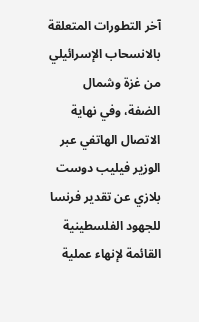آخر التطورات المتعلقة بالانسحاب الإسرائيلي من غزة وشمال الضفة، وفي نهاية الاتصال الهاتفي عبر الوزير فيليب دوست بلازي عن تقدير فرنسا للجهود الفلسطينية القائمة لإنهاء عملية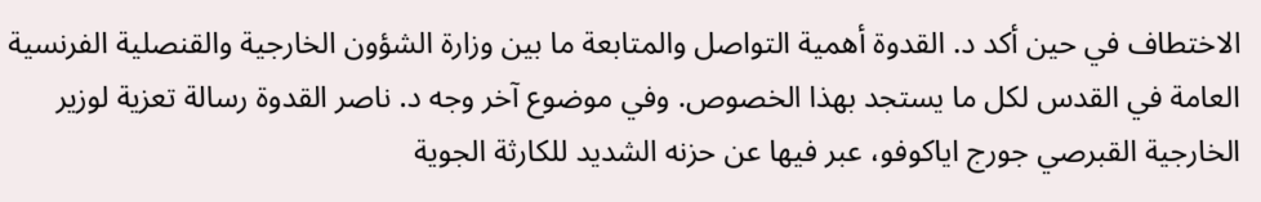الاختطاف في حين أكد د. القدوة أهمية التواصل والمتابعة ما بين وزارة الشؤون الخارجية والقنصلية الفرنسية العامة في القدس لكل ما يستجد بهذا الخصوص. وفي موضوع آخر وجه د. ناصر القدوة رسالة تعزية لوزير الخارجية القبرصي جورج اياكوفو، عبر فيها عن حزنه الشديد للكارثة الجوية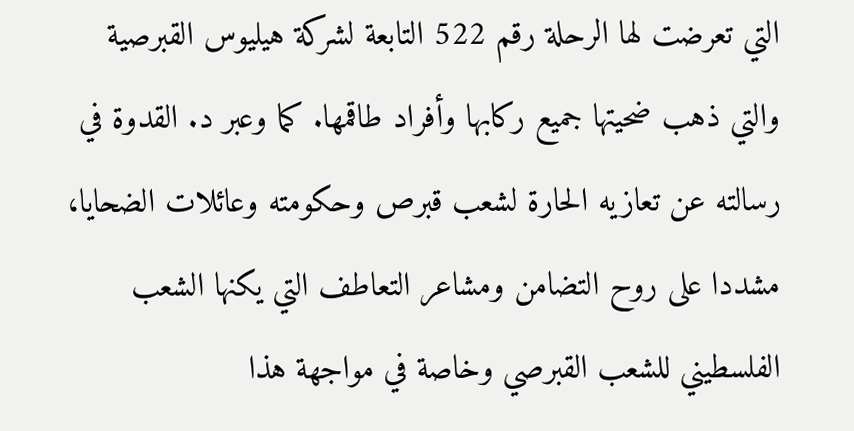التي تعرضت لها الرحلة رقم 522 التابعة لشركة هيليوس القبرصية والتي ذهب ضحيتها جميع ركابها وأفراد طاقمها. كما وعبر د. القدوة في رسالته عن تعازيه الحارة لشعب قبرص وحكومته وعائلات الضحايا، مشددا على روح التضامن ومشاعر التعاطف التي يكنها الشعب الفلسطيني للشعب القبرصي وخاصة في مواجهة هذا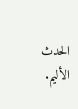الحدث الأليم.